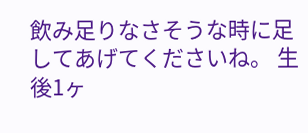飲み足りなさそうな時に足してあげてくださいね。 生後1ヶ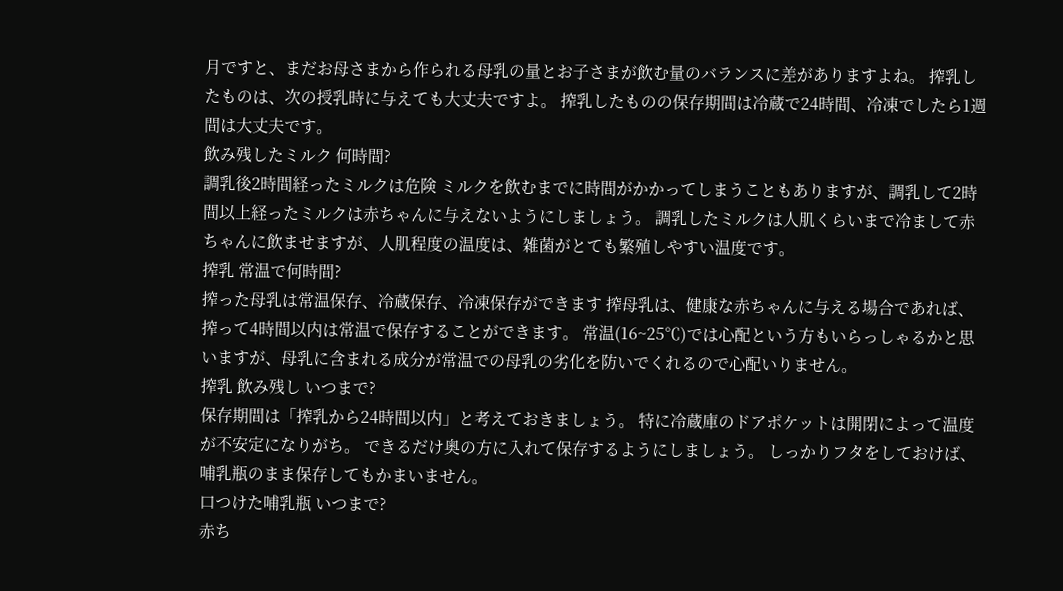月ですと、まだお母さまから作られる母乳の量とお子さまが飲む量のバランスに差がありますよね。 搾乳したものは、次の授乳時に与えても大丈夫ですよ。 搾乳したものの保存期間は冷蔵で24時間、冷凍でしたら1週間は大丈夫です。
飲み残したミルク 何時間?
調乳後2時間経ったミルクは危険 ミルクを飲むまでに時間がかかってしまうこともありますが、調乳して2時間以上経ったミルクは赤ちゃんに与えないようにしましょう。 調乳したミルクは人肌くらいまで冷まして赤ちゃんに飲ませますが、人肌程度の温度は、雑菌がとても繁殖しやすい温度です。
搾乳 常温で何時間?
搾った母乳は常温保存、冷蔵保存、冷凍保存ができます 搾母乳は、健康な赤ちゃんに与える場合であれば、搾って4時間以内は常温で保存することができます。 常温(16~25℃)では心配という方もいらっしゃるかと思いますが、母乳に含まれる成分が常温での母乳の劣化を防いでくれるので心配いりません。
搾乳 飲み残し いつまで?
保存期間は「搾乳から24時間以内」と考えておきましょう。 特に冷蔵庫のドアポケットは開閉によって温度が不安定になりがち。 できるだけ奥の方に入れて保存するようにしましょう。 しっかりフタをしておけば、哺乳瓶のまま保存してもかまいません。
口つけた哺乳瓶 いつまで?
赤ち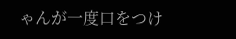ゃんが一度口をつけ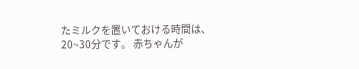たミルクを置いておける時間は、20~30分です。 赤ちゃんが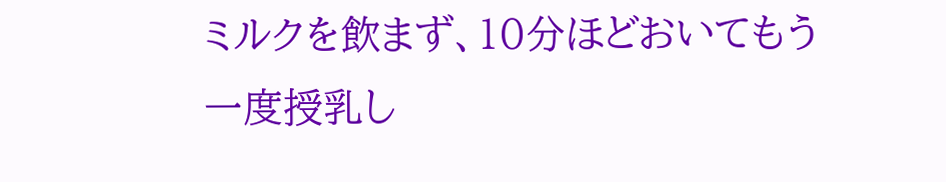ミルクを飲まず、10分ほどおいてもう一度授乳し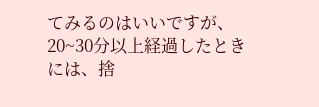てみるのはいいですが、20~30分以上経過したときには、捨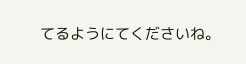てるようにてくださいね。